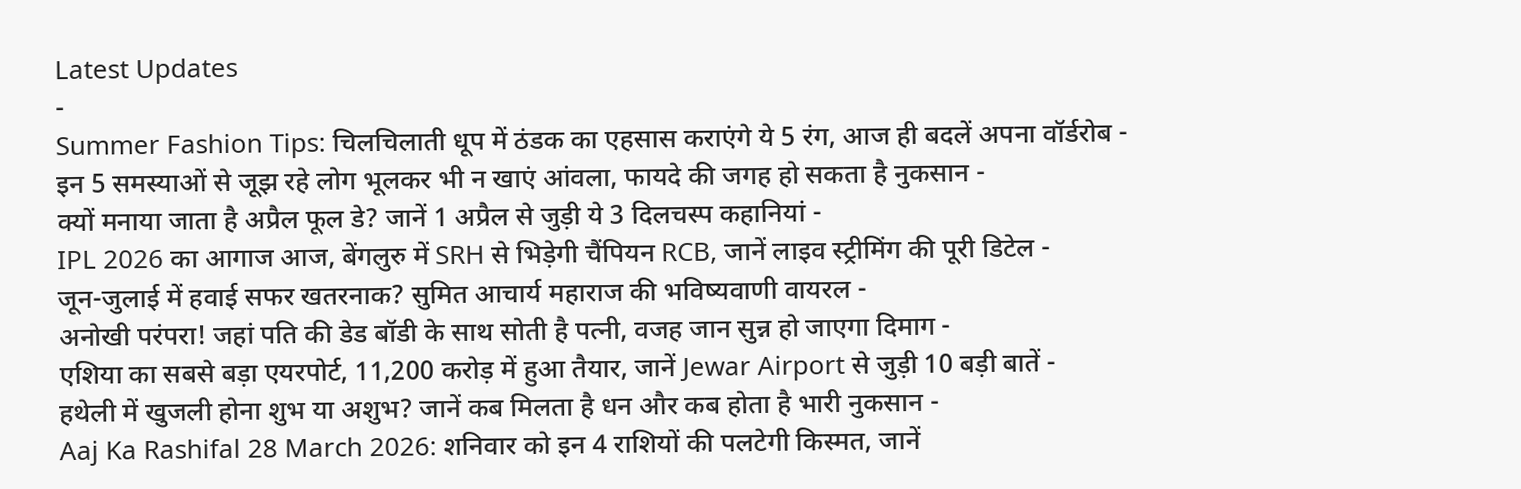Latest Updates
-
Summer Fashion Tips: चिलचिलाती धूप में ठंडक का एहसास कराएंगे ये 5 रंग, आज ही बदलें अपना वॉर्डरोब -
इन 5 समस्याओं से जूझ रहे लोग भूलकर भी न खाएं आंवला, फायदे की जगह हो सकता है नुकसान -
क्यों मनाया जाता है अप्रैल फूल डे? जानें 1 अप्रैल से जुड़ी ये 3 दिलचस्प कहानियां -
IPL 2026 का आगाज आज, बेंगलुरु में SRH से भिड़ेगी चैंपियन RCB, जानें लाइव स्ट्रीमिंग की पूरी डिटेल -
जून-जुलाई में हवाई सफर खतरनाक? सुमित आचार्य महाराज की भविष्यवाणी वायरल -
अनोखी परंपरा! जहां पति की डेड बॉडी के साथ सोती है पत्नी, वजह जान सुन्न हो जाएगा दिमाग -
एशिया का सबसे बड़ा एयरपोर्ट, 11,200 करोड़ में हुआ तैयार, जानें Jewar Airport से जुड़ी 10 बड़ी बातें -
हथेली में खुजली होना शुभ या अशुभ? जानें कब मिलता है धन और कब होता है भारी नुकसान -
Aaj Ka Rashifal 28 March 2026: शनिवार को इन 4 राशियों की पलटेगी किस्मत, जानें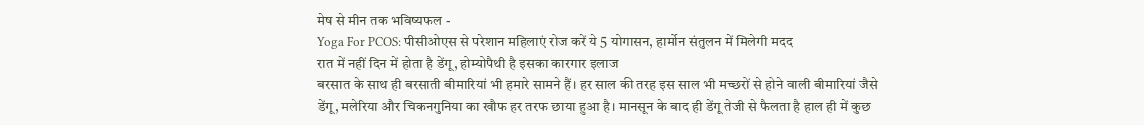मेष से मीन तक भविष्यफल -
Yoga For PCOS: पीसीओएस से परेशान महिलाएं रोज करें ये 5 योगासन, हार्मोन संतुलन में मिलेगी मदद
रात में नहीं दिन में होता है डेंगू, होम्योपैथी है इसका कारगार इलाज
बरसात के साथ ही बरसाती बीमारियां भी हमारे सामने हैं। हर साल की तरह इस साल भी मच्छरों से होने वाली बीमारियां जैसे डेंगू, मलेरिया और चिकनगुनिया का खौफ हर तरफ छाया हुआ है। मानसून के बाद ही डेंगू तेजी से फैलता है हाल ही में कुछ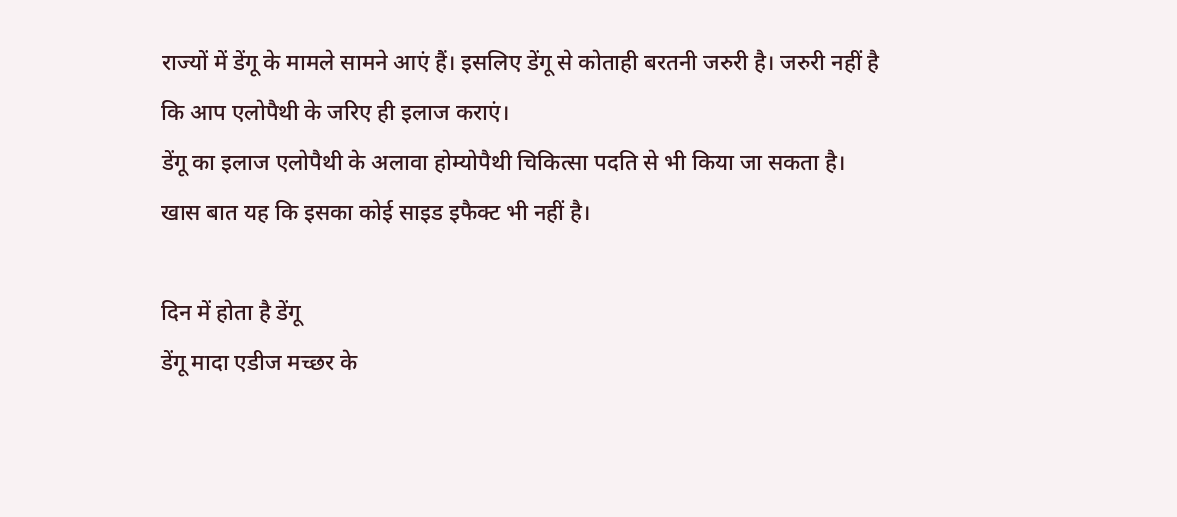राज्यों में डेंगू के मामले सामने आएं हैं। इसलिए डेंगू से कोताही बरतनी जरुरी है। जरुरी नहीं है कि आप एलोपैथी के जरिए ही इलाज कराएं।
डेंगू का इलाज एलोपैथी के अलावा होम्योपैथी चिकित्सा पदति से भी किया जा सकता है। खास बात यह कि इसका कोई साइड इफैक्ट भी नहीं है।

दिन में होता है डेंगू
डेंगू मादा एडीज मच्छर के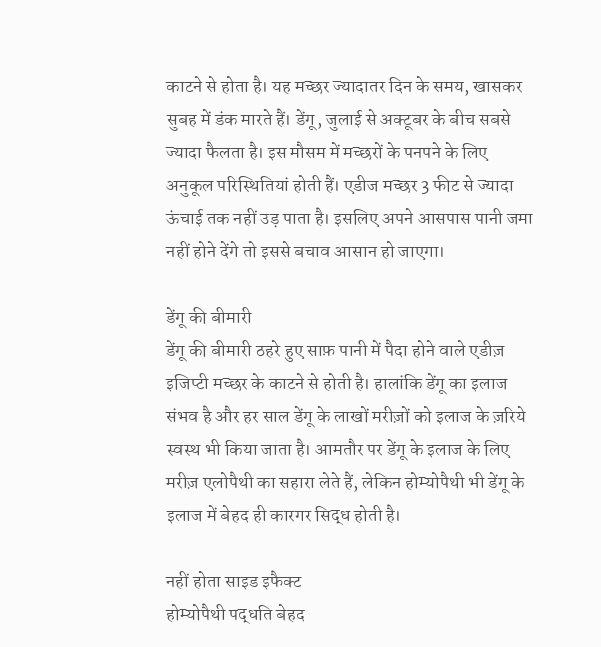काटने से होता है। यह मच्छर ज्यादातर दिन के समय, खासकर सुबह में डंक मारते हैं। डेंगू, जुलाई से अक्टूबर के बीच सबसे ज्यादा फैलता है। इस मौसम में मच्छरों के पनपने के लिए अनुकूल परिस्थितियां होती हैं। एडीज मच्छर 3 फीट से ज्यादा ऊंचाई तक नहीं उड़ पाता है। इसलिए अपने आसपास पानी जमा नहीं होने देंगे तो इससे बचाव आसान हो जाएगा।

डेंगू की बीमारी
डेंगू की बीमारी ठहरे हुए साफ़ पानी में पैदा होने वाले एडीज़ इजिप्टी मच्छर के काटने से होती है। हालांकि डेंगू का इलाज संभव है और हर साल डेंगू के लाखों मरीज़ों को इलाज के ज़रिये स्वस्थ भी किया जाता है। आमतौर पर डेंगू के इलाज के लिए मरीज़ एलोपैथी का सहारा लेते हैं, लेकिन होम्योपैथी भी डेंगू के इलाज में बेहद ही कारगर सिद्ध होती है।

नहीं होता साइड इफैक्ट
होम्योपैथी पद्धति बेहद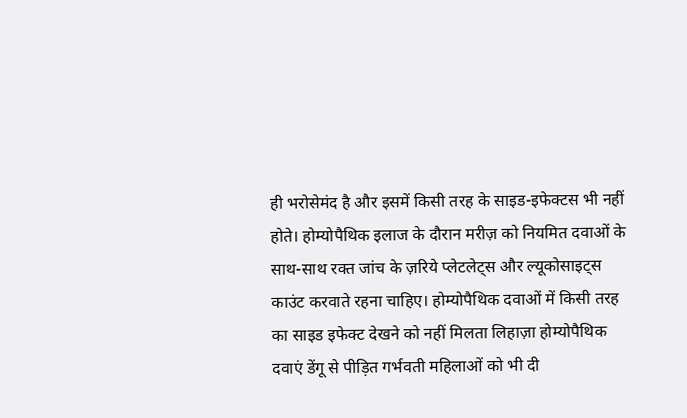ही भरोसेमंद है और इसमें किसी तरह के साइड-इफेक्टस भी नहीं होते। होम्योपैथिक इलाज के दौरान मरीज़ को नियमित दवाओं के साथ-साथ रक्त जांच के ज़रिये प्लेटलेट्स और ल्यूकोसाइट्स काउंट करवाते रहना चाहिए। होम्योपैथिक दवाओं में किसी तरह का साइड इफेक्ट देखने को नहीं मिलता लिहाज़ा होम्योपैथिक दवाएं डेंगू से पीड़ित गर्भवती महिलाओं को भी दी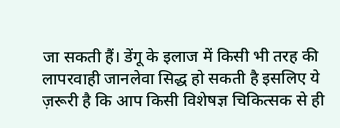जा सकती हैं। डेंगू के इलाज में किसी भी तरह की लापरवाही जानलेवा सिद्ध हो सकती है इसलिए ये ज़रूरी है कि आप किसी विशेषज्ञ चिकित्सक से ही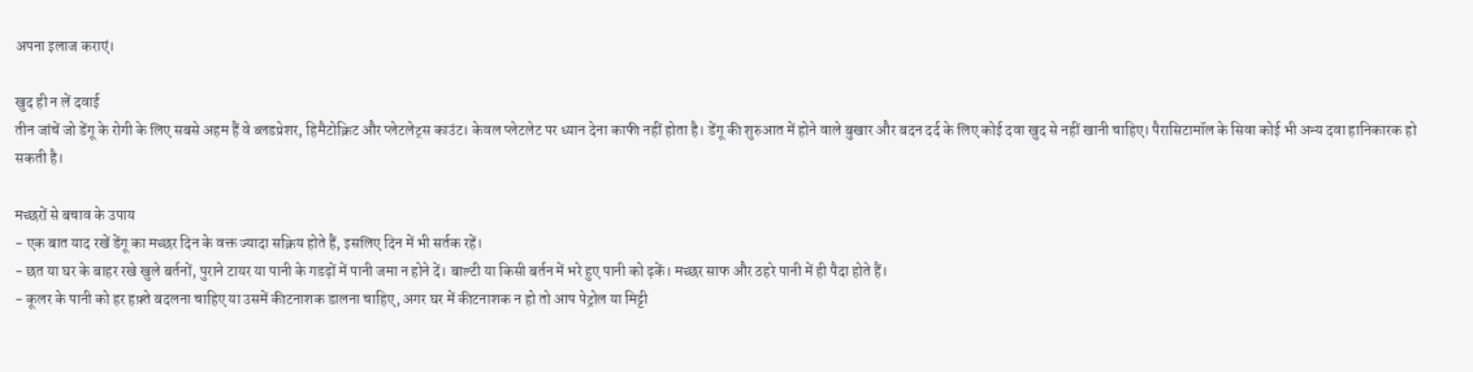अपना इलाज कराएं।

खुद ही न लें दवाई
तीन जांचें जो डेंगू के रोगी के लिए सबसे अहम हैं वे ब्लडप्रेशर, हिमैटोक्रिट और प्लेटलेट्स काउंट। केवल प्लेटलेट पर ध्यान देना काफी नहीं होता है। डेंगू की शुरुआत में होने वाले बुखार और बदन दर्द के लिए कोई दवा खुद से नहीं खानी चाहिए। पैरासिटामॉल के सिवा कोई भी अन्य दवा हानिकारक हो सकती है।

मच्छरों से बचाव के उपाय
- एक बात याद रखें डेंगू का मच्छर दिन के वक्त ज्यादा सक्रिय होते हैं, इसलिए दिन में भी सर्तक रहें।
- छत या घर के बाहर रखे खुले बर्तनों, पुराने टायर या पानी के गडढ़ों में पानी जमा न होने दें। बाल्टी या किसी बर्तन में भरे हुए पानी को ढ़कें। मच्छर साफ और ठहरे पानी में ही पैदा होते हैं।
- कूलर के पानी को हर हफ़्ते बदलना चाहिए या उसमें कीटनाशक डालना चाहिए, अगर घर में कीटनाशक न हो तो आप पेट्रोल या मिट्टी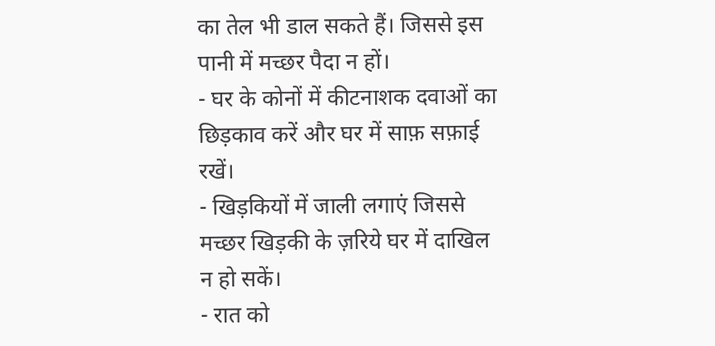का तेल भी डाल सकते हैं। जिससे इस पानी में मच्छर पैदा न हों।
- घर के कोनों में कीटनाशक दवाओं का छिड़काव करें और घर में साफ़ सफ़ाई रखें।
- खिड़कियों में जाली लगाएं जिससे मच्छर खिड़की के ज़रिये घर में दाखिल न हो सकें।
- रात को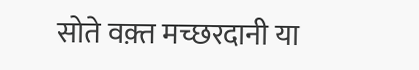सोते वक़्त मच्छरदानी या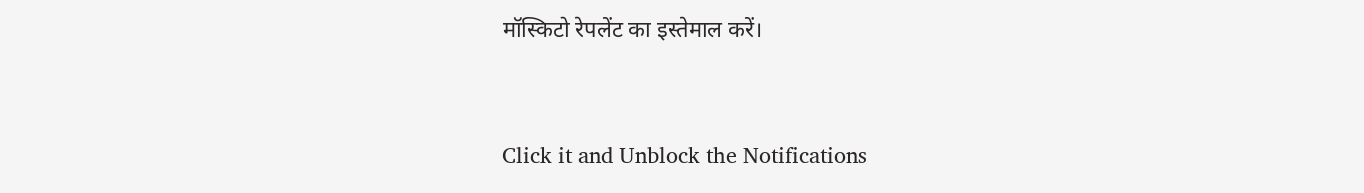मॉस्किटो रेपलेंट का इस्तेमाल करें।



Click it and Unblock the Notifications